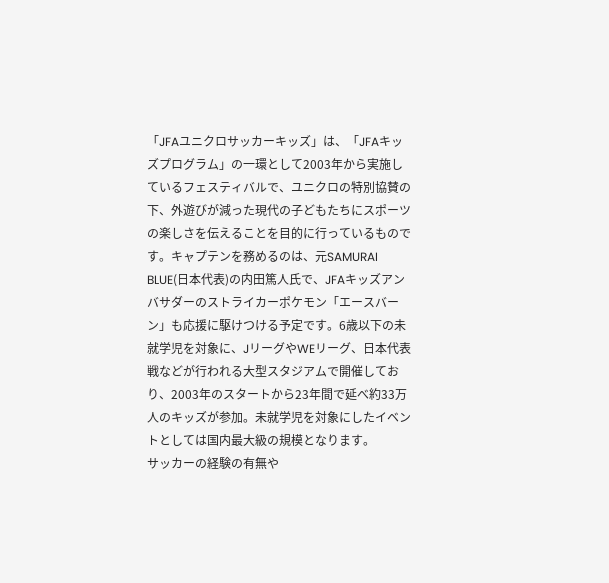「JFAユニクロサッカーキッズ」は、「JFAキッズプログラム」の一環として2003年から実施しているフェスティバルで、ユニクロの特別協賛の下、外遊びが減った現代の子どもたちにスポーツの楽しさを伝えることを目的に行っているものです。キャプテンを務めるのは、元SAMURAI BLUE(日本代表)の内田篤人氏で、JFAキッズアンバサダーのストライカーポケモン「エースバーン」も応援に駆けつける予定です。6歳以下の未就学児を対象に、JリーグやWEリーグ、日本代表戦などが行われる大型スタジアムで開催しており、2003年のスタートから23年間で延べ約33万人のキッズが参加。未就学児を対象にしたイベントとしては国内最大級の規模となります。
サッカーの経験の有無や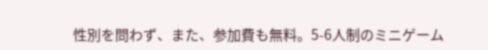性別を問わず、また、参加費も無料。5-6人制のミニゲーム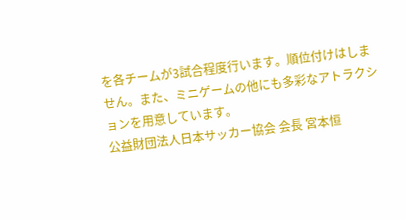を各チームが3試合程度行います。順位付けはしません。また、ミニゲームの他にも多彩なアトラクションを用意しています。
公益財団法人日本サッカー協会 会長 宮本恒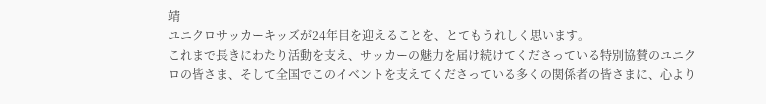靖
ユニクロサッカーキッズが24年目を迎えることを、とてもうれしく思います。
これまで長きにわたり活動を支え、サッカーの魅力を届け続けてくださっている特別協賛のユニクロの皆さま、そして全国でこのイベントを支えてくださっている多くの関係者の皆さまに、心より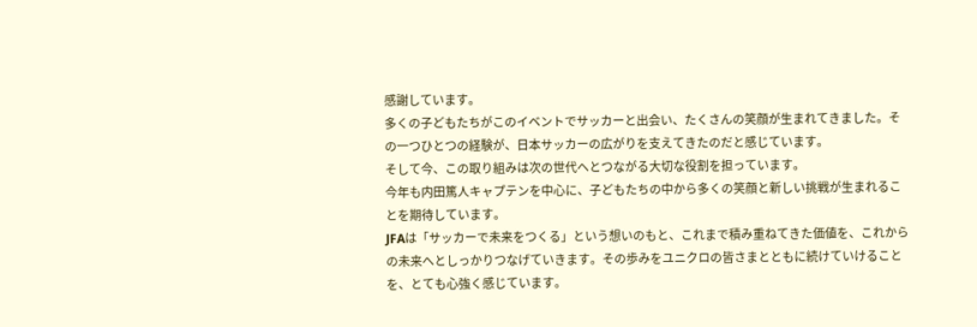感謝しています。
多くの子どもたちがこのイベントでサッカーと出会い、たくさんの笑顔が生まれてきました。その一つひとつの経験が、日本サッカーの広がりを支えてきたのだと感じています。
そして今、この取り組みは次の世代へとつながる大切な役割を担っています。
今年も内田篤人キャプテンを中心に、子どもたちの中から多くの笑顔と新しい挑戦が生まれることを期待しています。
JFAは「サッカーで未来をつくる」という想いのもと、これまで積み重ねてきた価値を、これからの未来へとしっかりつなげていきます。その歩みをユニクロの皆さまとともに続けていけることを、とても心強く感じています。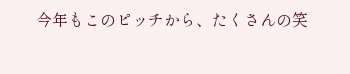今年もこのピッチから、たくさんの笑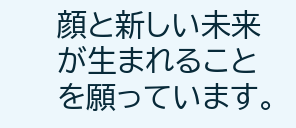顔と新しい未来が生まれることを願っています。